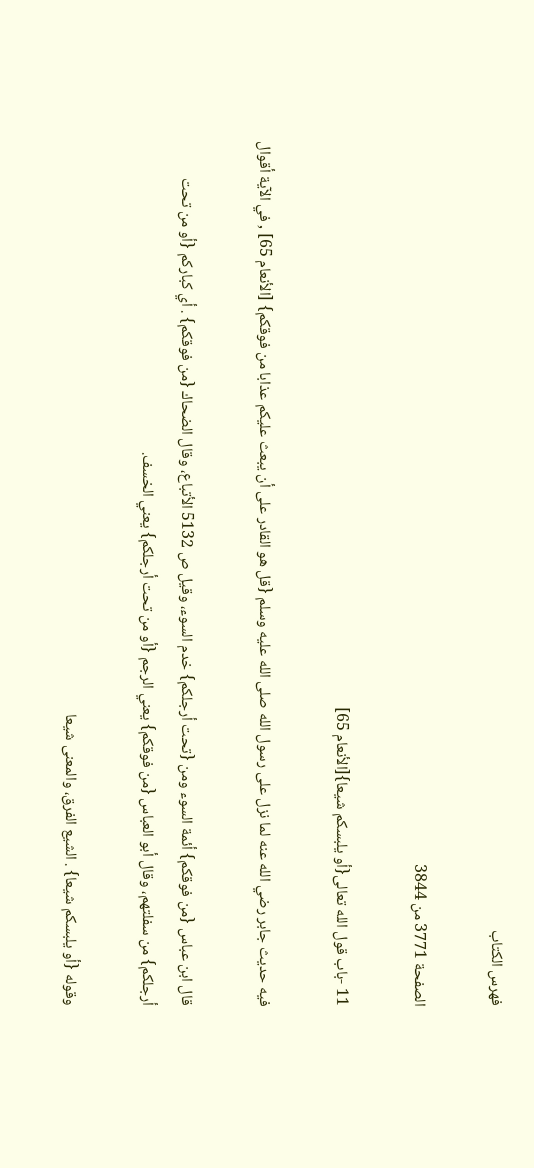فهرس الكتاب

الصفحة 3771 من 3844

11 -باب قول الله تعالى{أو يلبسكم شيعا}[الأنعام 65]

فيه حديث جابر رضي الله عنه لما نزل على رسول الله صلى الله عليه وسلم {قل هو القادر على أن يبعث عليكم عذابا من فوقكم} [الأنعام 65] , في الآية أقوال

قال ابن عباس {من فوقكم} أئمة السوء ومن {تحت أرجلكم} خدم السوء، وقيل ص 5132 الأتباع، وقال الضحاك {من فوقكم} . أي كباركم {أو من تحت أرجلكم} من سفلتهم، وقال أبو العباس {من فوقكم} يعني الرجم {أو من تحت أرجلكم} يعني الخسف.

وقوله {أو يلبسكم شيعا} . الشيع الفرق، والمعنى شيعا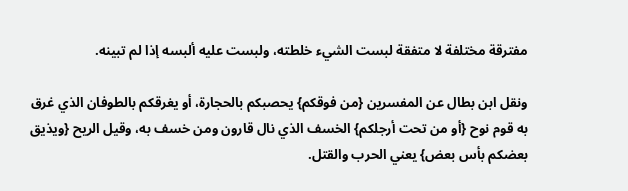مفترقة مختلفة لا متفقة لبست الشيء خلطته، ولبست عليه ألبسه إذا لم تبينه.

ونقل ابن بطال عن المفسرين {من فوقكم} يحصبكم بالحجارة، أو يغرقكم بالطوفان الذي غرق به قوم نوح {أو من تحت أرجلكم} الخسف الذي نال قارون ومن خسف به، وقيل الريح {ويذيق بعضكم بأس بعض} يعني الحرب والقتل.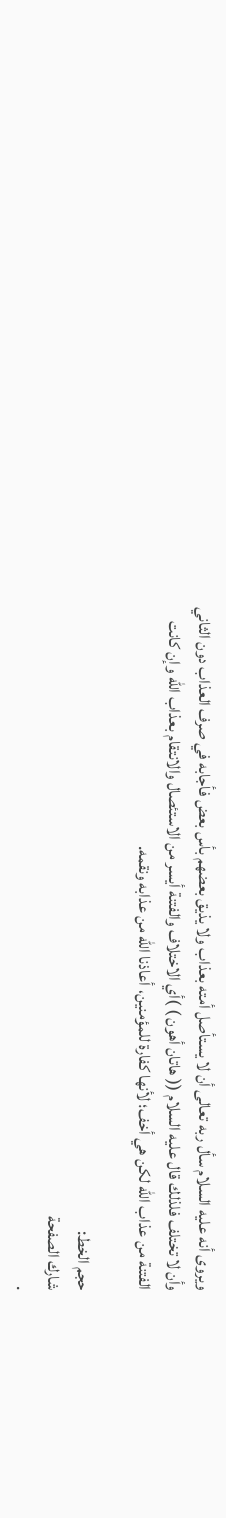ويروى أنه عليه السلام سأل ربه تعالى أن لا يستأصل أمته بعذاب ولا يذيق بعضهم بأس بعض فأجابه في صرف العذاب دون الثاني وأن لا تختلف فلذلك قال عليه السلام (( هاتان أهون ) )أي الاختلاف والفتنة أيسر من الاستئصال والانتقام بعذاب الله وإن كانت الفتنة من عذاب الله لكن هي أخف؛ لأنها كفارة للمؤمنين، أعاذنا الله من عذابه ونقمه.

حجم الخط:
شارك الصفحة
.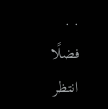. .
فضلًا انتظر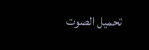تحميل الصوت